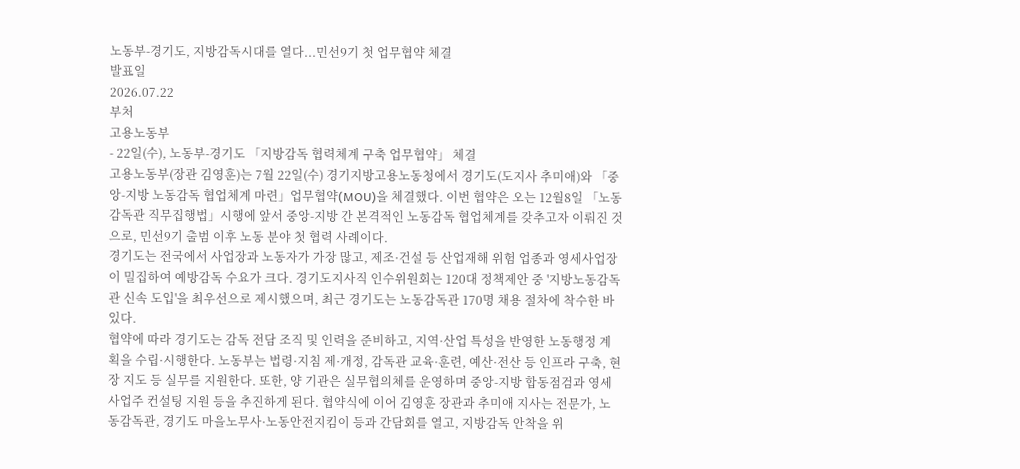노동부-경기도, 지방감독시대를 열다...민선9기 첫 업무협약 체결
발표일
2026.07.22
부처
고용노동부
- 22일(수), 노동부-경기도 「지방감독 협력체계 구축 업무협약」 체결
고용노동부(장관 김영훈)는 7월 22일(수) 경기지방고용노동청에서 경기도(도지사 추미애)와 「중앙-지방 노동감독 협업체계 마련」업무협약(MOU)을 체결했다. 이번 협약은 오는 12월8일 「노동감독관 직무집행법」시행에 앞서 중앙-지방 간 본격적인 노동감독 협업체계를 갖추고자 이뤄진 것으로, 민선9기 출범 이후 노동 분야 첫 협력 사례이다.
경기도는 전국에서 사업장과 노동자가 가장 많고, 제조·건설 등 산업재해 위험 업종과 영세사업장이 밀집하여 예방감독 수요가 크다. 경기도지사직 인수위원회는 120대 정책제안 중 '지방노동감독관 신속 도입'을 최우선으로 제시했으며, 최근 경기도는 노동감독관 170명 채용 절차에 착수한 바 있다.
협약에 따라 경기도는 감독 전담 조직 및 인력을 준비하고, 지역·산업 특성을 반영한 노동행정 계획을 수립·시행한다. 노동부는 법령·지침 제·개정, 감독관 교육·훈련, 예산·전산 등 인프라 구축, 현장 지도 등 실무를 지원한다. 또한, 양 기관은 실무협의체를 운영하며 중앙-지방 합동점검과 영세사업주 컨설팅 지원 등을 추진하게 된다. 협약식에 이어 김영훈 장관과 추미애 지사는 전문가, 노동감독관, 경기도 마을노무사·노동안전지킴이 등과 간담회를 열고, 지방감독 안착을 위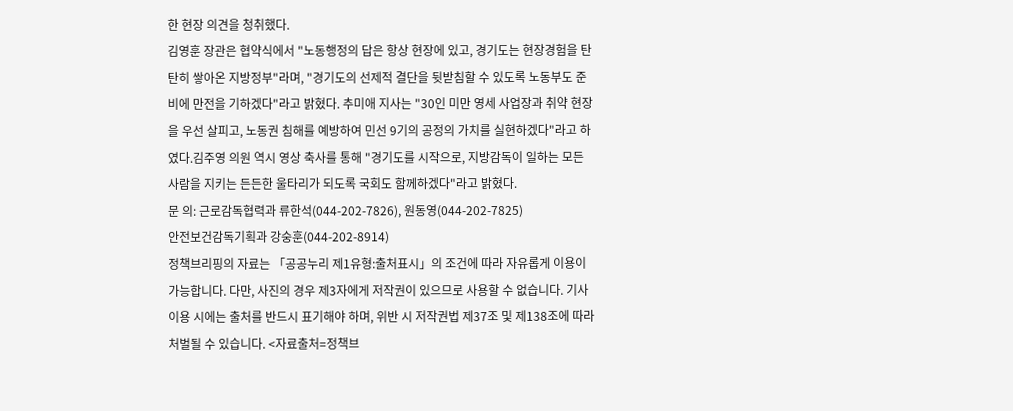한 현장 의견을 청취했다.
김영훈 장관은 협약식에서 "노동행정의 답은 항상 현장에 있고, 경기도는 현장경험을 탄탄히 쌓아온 지방정부"라며, "경기도의 선제적 결단을 뒷받침할 수 있도록 노동부도 준비에 만전을 기하겠다"라고 밝혔다. 추미애 지사는 "30인 미만 영세 사업장과 취약 현장을 우선 살피고, 노동권 침해를 예방하여 민선 9기의 공정의 가치를 실현하겠다"라고 하였다.김주영 의원 역시 영상 축사를 통해 "경기도를 시작으로, 지방감독이 일하는 모든 사람을 지키는 든든한 울타리가 되도록 국회도 함께하겠다"라고 밝혔다.
문 의: 근로감독협력과 류한석(044-202-7826), 원동영(044-202-7825)
안전보건감독기획과 강숭훈(044-202-8914)
정책브리핑의 자료는 「공공누리 제1유형:출처표시」의 조건에 따라 자유롭게 이용이 가능합니다. 다만, 사진의 경우 제3자에게 저작권이 있으므로 사용할 수 없습니다. 기사 이용 시에는 출처를 반드시 표기해야 하며, 위반 시 저작권법 제37조 및 제138조에 따라 처벌될 수 있습니다. <자료출처=정책브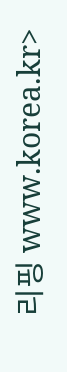리핑 www.korea.kr>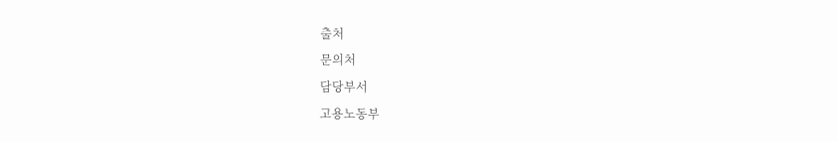출처
문의처
담당부서
고용노동부